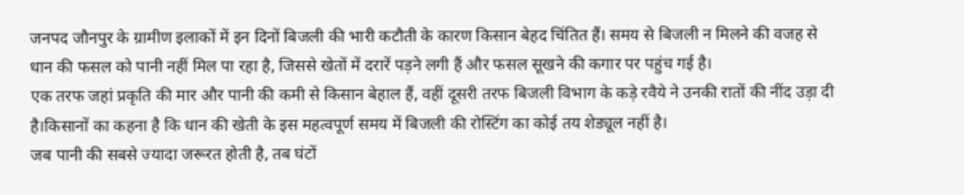जनपद जौनपुर के ग्रामीण इलाकों में इन दिनों बिजली की भारी कटौती के कारण किसान बेहद चिंतित हैं। समय से बिजली न मिलने की वजह से धान की फसल को पानी नहीं मिल पा रहा है, जिससे खेतों में दरारें पड़ने लगी हैं और फसल सूखने की कगार पर पहुंच गई है।
एक तरफ जहां प्रकृति की मार और पानी की कमी से किसान बेहाल हैं, वहीं दूसरी तरफ बिजली विभाग के कड़े रवैये ने उनकी रातों की नींद उड़ा दी है।किसानों का कहना है कि धान की खेती के इस महत्वपूर्ण समय में बिजली की रोस्टिंग का कोई तय शेड्यूल नहीं है।
जब पानी की सबसे ज्यादा जरूरत होती है, तब घंटों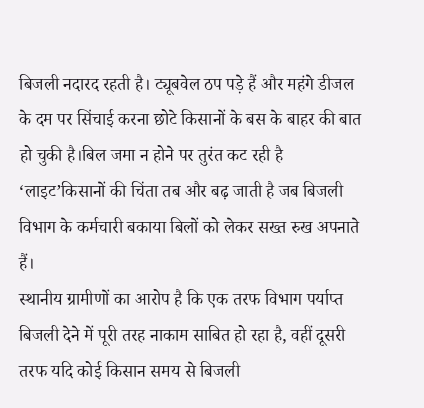बिजली नदारद रहती है। ट्यूबवेल ठप पड़े हैं और महंगे डीजल के दम पर सिंचाई करना छोटे किसानों के बस के बाहर की बात हो चुकी है।बिल जमा न होने पर तुरंत कट रही है ‘लाइट’किसानों की चिंता तब और बढ़ जाती है जब बिजली विभाग के कर्मचारी बकाया बिलों को लेकर सख्त रुख अपनाते हैं।
स्थानीय ग्रामीणों का आरोप है कि एक तरफ विभाग पर्याप्त बिजली देने में पूरी तरह नाकाम साबित हो रहा है, वहीं दूसरी तरफ यदि कोई किसान समय से बिजली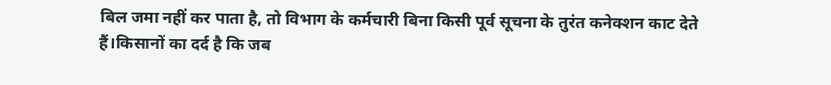बिल जमा नहीं कर पाता है, तो विभाग के कर्मचारी बिना किसी पूर्व सूचना के तुरंत कनेक्शन काट देते हैं।किसानों का दर्द है कि जब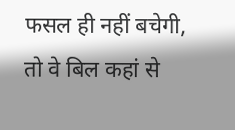फसल ही नहीं बचेगी, तो वे बिल कहां से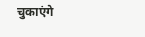चुकाएंगे